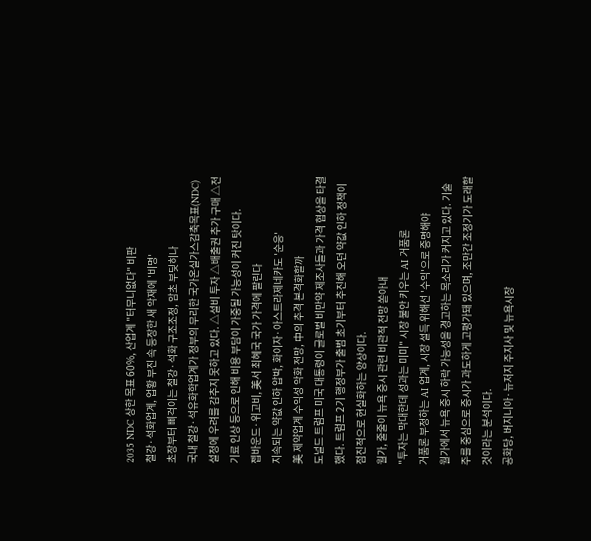2035 NDC 상한 목표 60%, 산업계 "터무니없다" 비판
철강·석화업계, 업황 부진 속 등장한 새 악재에 '비명'
초장부터 삐걱이는 철강·석화 구조조정, 암초 부딪히나
국내 철강·석유화학업계가 정부의 무리한 국가온실가스감축목표(NDC) 설정에 우려를 감추지 못하고 있다. △설비 투자 △배출권 추가 구매 △전기료 인상 등으로 인해 비용 부담이 가중될 가능성이 커진 탓이다.
젭바운드·위고비, 美서 최혜국 국가 가격에 팔린다
지속되는 약값 인하 압박, 화이자·아스트라제네카도 '순응'
美 제약업계 수익성 악화 전망, 中의 추격 본격화할까
도널드 트럼프 미국 대통령이 글로벌 비만약 제조사들과 가격 협상을 타결했다. 트럼프 2기 행정부가 출범 초기부터 추진해 오던 약값 인하 정책이 점진적으로 현실화하는 양상이다.
월가, 줄줄이 뉴욕 증시 관련 비관적 전망 쏟아내
"투자는 막대한데 성과는 미미" 시장 불안 키우는 AI 거품론
거품론 부정하는 AI 업계, 시장 설득 위해선 '수익'으로 증명해야
월가에서 뉴욕 증시 하락 가능성을 경고하는 목소리가 커지고 있다. 기술주를 중심으로 증시가 과도하게 고평가돼 있으며, 조만간 조정기가 도래할 것이라는 분석이다.
공화당, 버지니아·뉴저지 주지사 및 뉴욕시장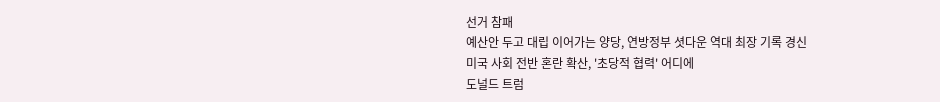선거 참패
예산안 두고 대립 이어가는 양당, 연방정부 셧다운 역대 최장 기록 경신
미국 사회 전반 혼란 확산, '초당적 협력' 어디에
도널드 트럼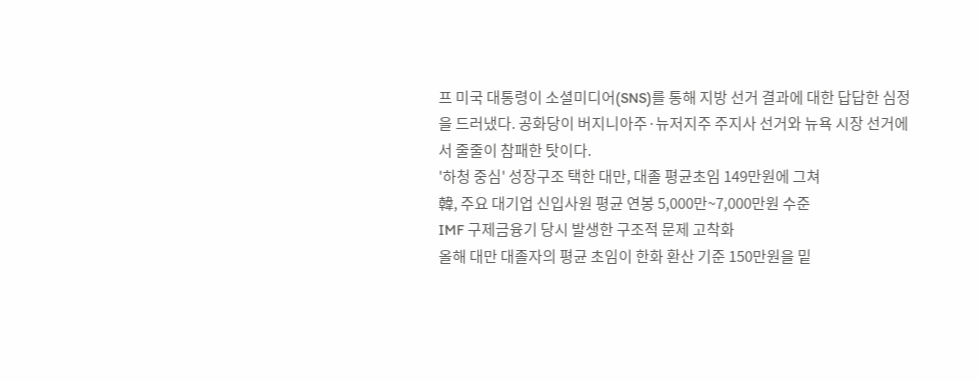프 미국 대통령이 소셜미디어(SNS)를 통해 지방 선거 결과에 대한 답답한 심정을 드러냈다. 공화당이 버지니아주·뉴저지주 주지사 선거와 뉴욕 시장 선거에서 줄줄이 참패한 탓이다.
'하청 중심' 성장구조 택한 대만, 대졸 평균초임 149만원에 그쳐
韓, 주요 대기업 신입사원 평균 연봉 5,000만~7,000만원 수준
IMF 구제금융기 당시 발생한 구조적 문제 고착화
올해 대만 대졸자의 평균 초임이 한화 환산 기준 150만원을 밑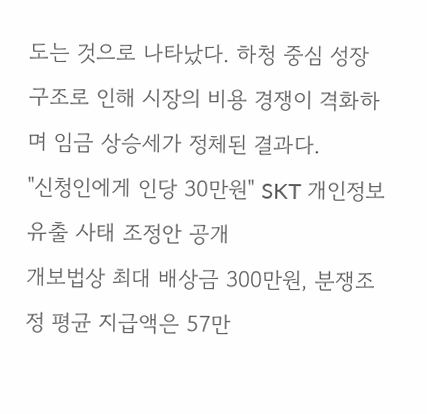도는 것으로 나타났다. 하청 중심 성장 구조로 인해 시장의 비용 경쟁이 격화하며 임금 상승세가 정체된 결과다.
"신청인에게 인당 30만원" SKT 개인정보 유출 사태 조정안 공개
개보법상 최대 배상금 300만원, 분쟁조정 평균 지급액은 57만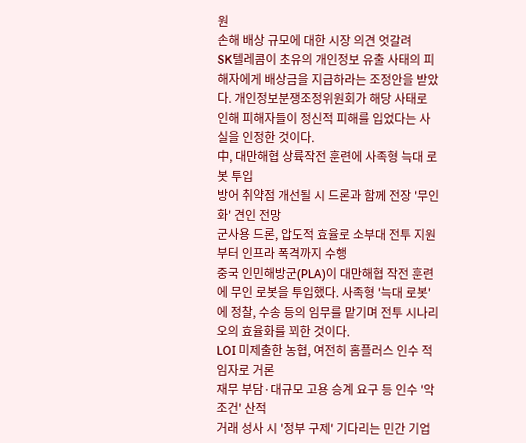원
손해 배상 규모에 대한 시장 의견 엇갈려
SK텔레콤이 초유의 개인정보 유출 사태의 피해자에게 배상금을 지급하라는 조정안을 받았다. 개인정보분쟁조정위원회가 해당 사태로 인해 피해자들이 정신적 피해를 입었다는 사실을 인정한 것이다.
中, 대만해협 상륙작전 훈련에 사족형 늑대 로봇 투입
방어 취약점 개선될 시 드론과 함께 전장 '무인화' 견인 전망
군사용 드론, 압도적 효율로 소부대 전투 지원부터 인프라 폭격까지 수행
중국 인민해방군(PLA)이 대만해협 작전 훈련에 무인 로봇을 투입했다. 사족형 '늑대 로봇'에 정찰, 수송 등의 임무를 맡기며 전투 시나리오의 효율화를 꾀한 것이다.
LOI 미제출한 농협, 여전히 홈플러스 인수 적임자로 거론
재무 부담·대규모 고용 승계 요구 등 인수 '악조건' 산적
거래 성사 시 '정부 구제' 기다리는 민간 기업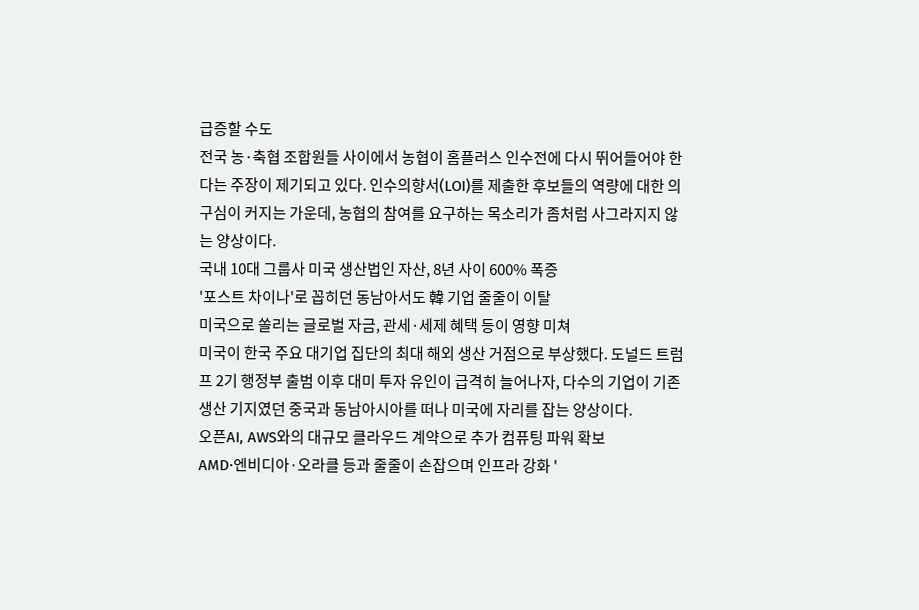급증할 수도
전국 농·축협 조합원들 사이에서 농협이 홈플러스 인수전에 다시 뛰어들어야 한다는 주장이 제기되고 있다. 인수의향서(LOI)를 제출한 후보들의 역량에 대한 의구심이 커지는 가운데, 농협의 참여를 요구하는 목소리가 좀처럼 사그라지지 않는 양상이다.
국내 10대 그룹사 미국 생산법인 자산, 8년 사이 600% 폭증
'포스트 차이나'로 꼽히던 동남아서도 韓 기업 줄줄이 이탈
미국으로 쏠리는 글로벌 자금, 관세·세제 혜택 등이 영향 미쳐
미국이 한국 주요 대기업 집단의 최대 해외 생산 거점으로 부상했다. 도널드 트럼프 2기 행정부 출범 이후 대미 투자 유인이 급격히 늘어나자, 다수의 기업이 기존 생산 기지였던 중국과 동남아시아를 떠나 미국에 자리를 잡는 양상이다.
오픈AI, AWS와의 대규모 클라우드 계약으로 추가 컴퓨팅 파워 확보
AMD·엔비디아·오라클 등과 줄줄이 손잡으며 인프라 강화 '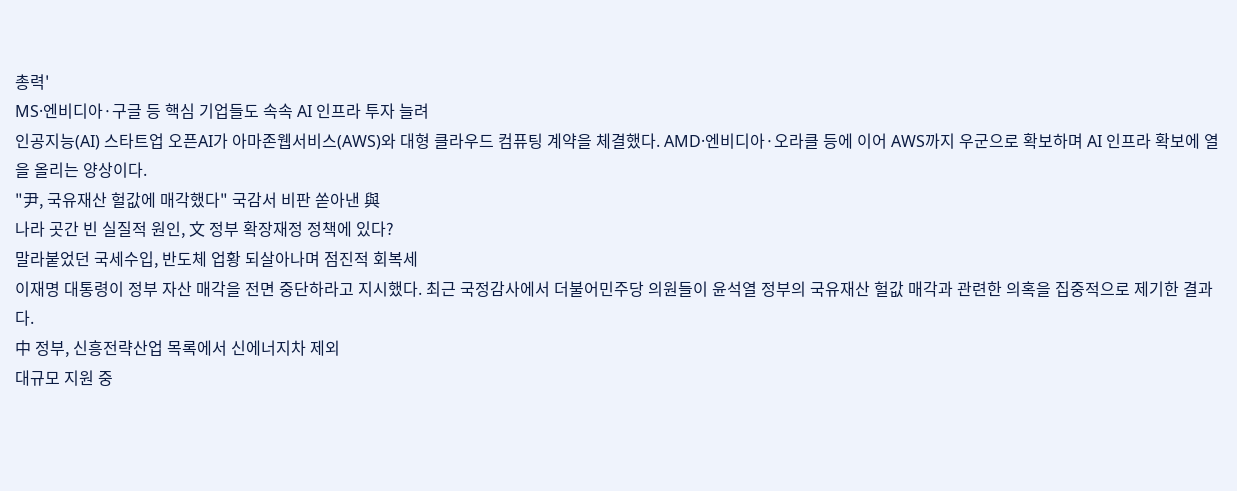총력'
MS·엔비디아·구글 등 핵심 기업들도 속속 AI 인프라 투자 늘려
인공지능(AI) 스타트업 오픈AI가 아마존웹서비스(AWS)와 대형 클라우드 컴퓨팅 계약을 체결했다. AMD·엔비디아·오라클 등에 이어 AWS까지 우군으로 확보하며 AI 인프라 확보에 열을 올리는 양상이다.
"尹, 국유재산 헐값에 매각했다" 국감서 비판 쏟아낸 與
나라 곳간 빈 실질적 원인, 文 정부 확장재정 정책에 있다?
말라붙었던 국세수입, 반도체 업황 되살아나며 점진적 회복세
이재명 대통령이 정부 자산 매각을 전면 중단하라고 지시했다. 최근 국정감사에서 더불어민주당 의원들이 윤석열 정부의 국유재산 헐값 매각과 관련한 의혹을 집중적으로 제기한 결과다.
中 정부, 신흥전략산업 목록에서 신에너지차 제외
대규모 지원 중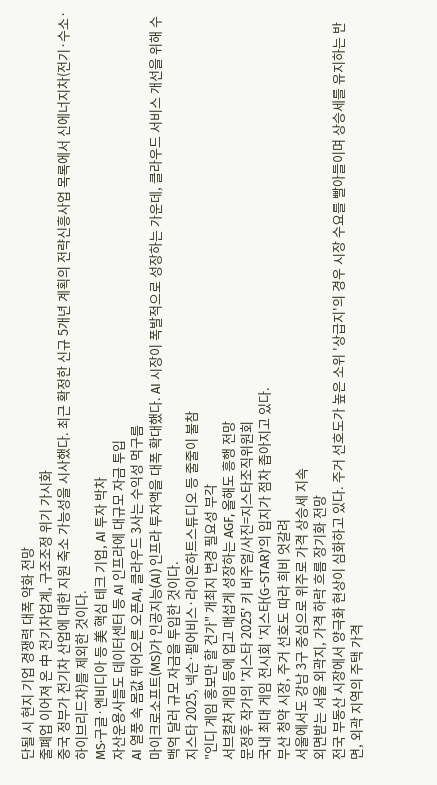단될 시 현지 기업 경쟁력 대폭 약화 전망
줄폐업 이어져 온 中 전기차업계, 구조조정 위기 가시화
중국 정부가 전기차 산업에 대한 지원 축소 가능성을 시사했다. 최근 확정한 신규 5개년 계획의 전략신흥사업 목록에서 신에너지차(전기·수소·하이브리드차)를 제외한 것이다.
MS·구글·엔비디아 등 美 핵심 테크 기업, AI 투자 박차
자산운용사들도 데이터센터 등 AI 인프라에 대규모 자금 투입
AI 열풍 속 몸값 뛰어오른 오픈AI, 클라우드 3사는 수익성 먹구름
마이크로소프트(MS)가 인공지능(AI) 인프라 투자액을 대폭 확대했다. AI 시장이 폭발적으로 성장하는 가운데, 클라우드 서비스 개선을 위해 수백억 달러 규모 자금을 투입한 것이다.
지스타 2025, 넥슨·펄어비스·라이온하트스튜디오 등 줄줄이 불참
"인디 게임 홍보만 할 건가" 개최지 변경 필요성 부각
서브컬처 게임 등에 업고 매섭게 성장하는 AGF, 올해도 흥행 전망
문정후 작가의 '지스타 2025' 키 비주얼/사진=지스타조직위원회
국내 최대 게임 전시회 ‘지스타(G-STAR)’의 입지가 점차 좁아지고 있다.
부산 청약 시장, 주거 선호도 따라 희비 엇갈려
서울에서도 강남 3구 중심으로 위주로 가격 상승세 지속
외면받는 서울 외곽지, 가격 하락 흐름 장기화 전망
전국 부동산 시장에서 양극화 현상이 심화하고 있다. 주거 선호도가 높은 소위 '상급지'의 경우 시장 수요를 빨아들이며 상승세를 유지하는 반면, 외곽 지역의 주택 가격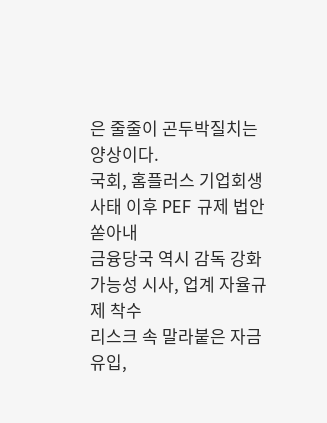은 줄줄이 곤두박질치는 양상이다.
국회, 홈플러스 기업회생 사태 이후 PEF 규제 법안 쏟아내
금융당국 역시 감독 강화 가능성 시사, 업계 자율규제 착수
리스크 속 말라붙은 자금 유입,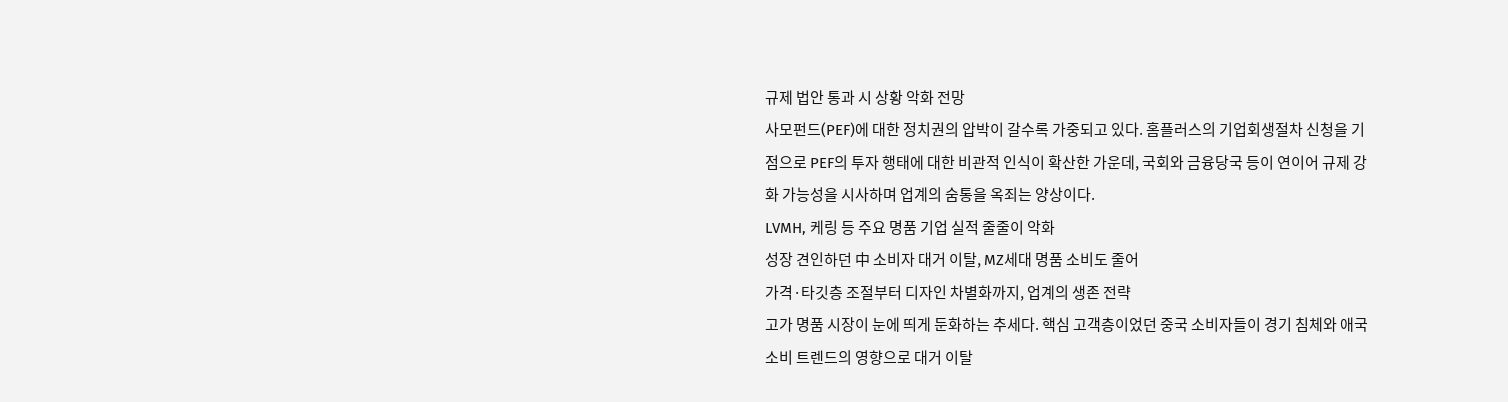규제 법안 통과 시 상황 악화 전망
사모펀드(PEF)에 대한 정치권의 압박이 갈수록 가중되고 있다. 홈플러스의 기업회생절차 신청을 기점으로 PEF의 투자 행태에 대한 비관적 인식이 확산한 가운데, 국회와 금융당국 등이 연이어 규제 강화 가능성을 시사하며 업계의 숨통을 옥죄는 양상이다.
LVMH, 케링 등 주요 명품 기업 실적 줄줄이 악화
성장 견인하던 中 소비자 대거 이탈, MZ세대 명품 소비도 줄어
가격·타깃층 조절부터 디자인 차별화까지, 업계의 생존 전략
고가 명품 시장이 눈에 띄게 둔화하는 추세다. 핵심 고객층이었던 중국 소비자들이 경기 침체와 애국 소비 트렌드의 영향으로 대거 이탈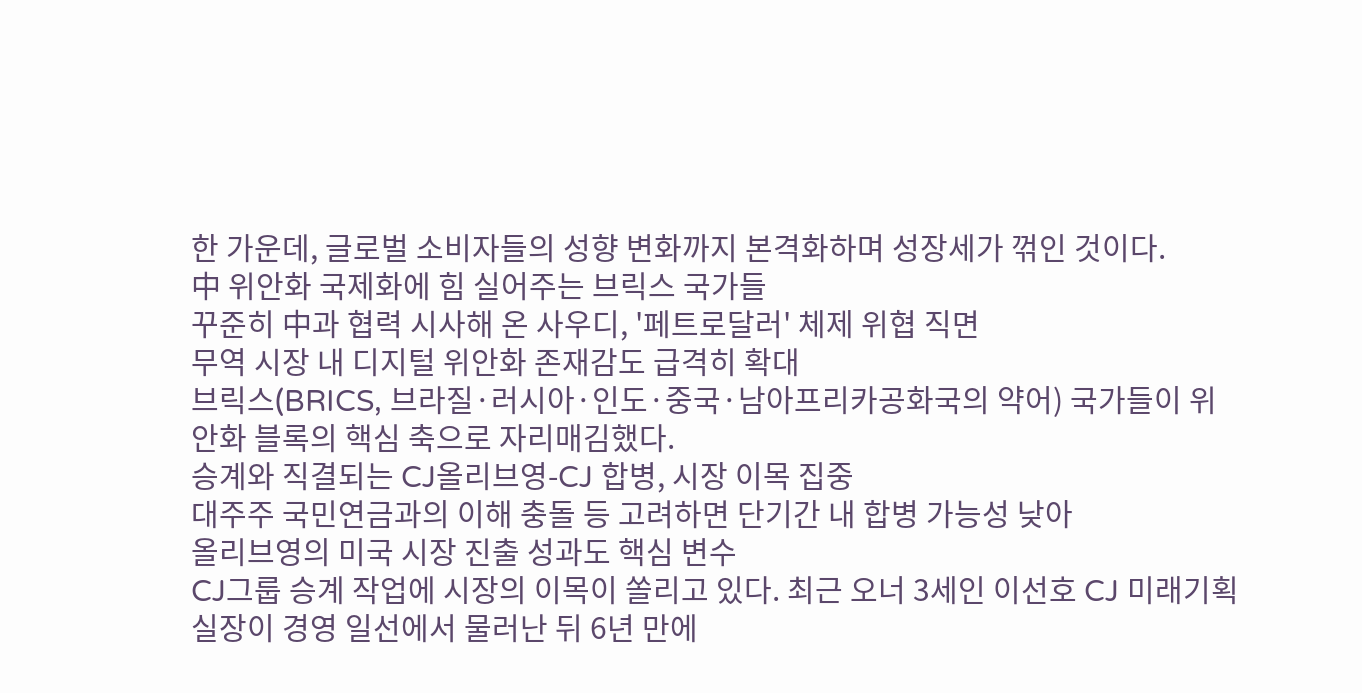한 가운데, 글로벌 소비자들의 성향 변화까지 본격화하며 성장세가 꺾인 것이다.
中 위안화 국제화에 힘 실어주는 브릭스 국가들
꾸준히 中과 협력 시사해 온 사우디, '페트로달러' 체제 위협 직면
무역 시장 내 디지털 위안화 존재감도 급격히 확대
브릭스(BRICS, 브라질·러시아·인도·중국·남아프리카공화국의 약어) 국가들이 위안화 블록의 핵심 축으로 자리매김했다.
승계와 직결되는 CJ올리브영-CJ 합병, 시장 이목 집중
대주주 국민연금과의 이해 충돌 등 고려하면 단기간 내 합병 가능성 낮아
올리브영의 미국 시장 진출 성과도 핵심 변수
CJ그룹 승계 작업에 시장의 이목이 쏠리고 있다. 최근 오너 3세인 이선호 CJ 미래기획실장이 경영 일선에서 물러난 뒤 6년 만에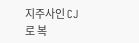지주사인 CJ로 복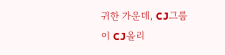귀한 가운데, CJ그룹이 CJ올리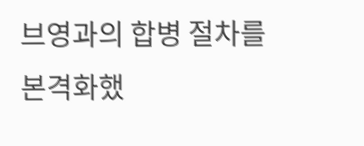브영과의 합병 절차를 본격화했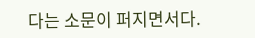다는 소문이 퍼지면서다.